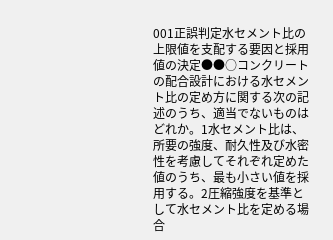001正誤判定水セメント比の上限値を支配する要因と採用値の決定●●○コンクリートの配合設計における水セメント比の定め方に関する次の記述のうち、適当でないものはどれか。1水セメント比は、所要の強度、耐久性及び水密性を考慮してそれぞれ定めた値のうち、最も小さい値を採用する。2圧縮強度を基準として水セメント比を定める場合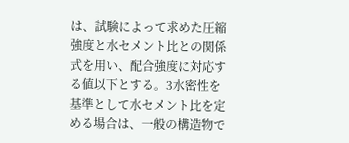は、試験によって求めた圧縮強度と水セメント比との関係式を用い、配合強度に対応する値以下とする。3水密性を基準として水セメント比を定める場合は、一般の構造物で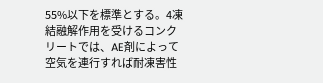55%以下を標準とする。4凍結融解作用を受けるコンクリートでは、AE剤によって空気を連行すれば耐凍害性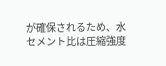が確保されるため、水セメント比は圧縮強度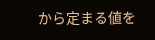から定まる値を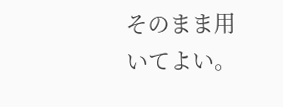そのまま用いてよい。